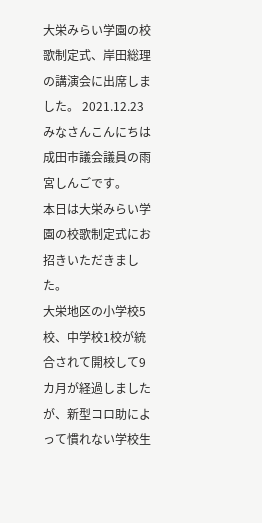大栄みらい学園の校歌制定式、岸田総理の講演会に出席しました。 2021.12.23
みなさんこんにちは成田市議会議員の雨宮しんごです。
本日は大栄みらい学園の校歌制定式にお招きいただきました。
大栄地区の小学校5校、中学校1校が統合されて開校して9カ月が経過しましたが、新型コロ助によって慣れない学校生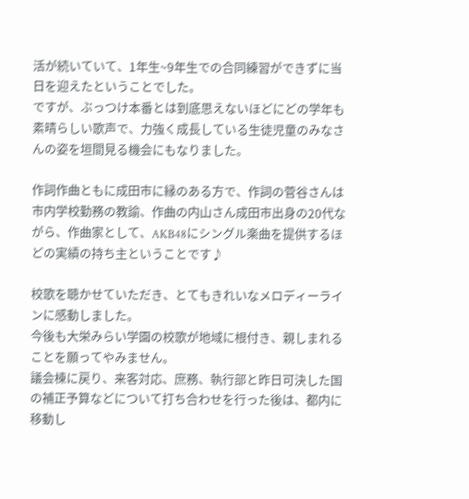活が続いていて、1年生~9年生での合同練習ができずに当日を迎えたということでした。
ですが、ぶっつけ本番とは到底思えないほどにどの学年も素晴らしい歌声で、力強く成長している生徒児童のみなさんの姿を垣間見る機会にもなりました。

作詞作曲ともに成田市に縁のある方で、作詞の菅谷さんは市内学校勤務の教諭、作曲の内山さん成田市出身の20代ながら、作曲家として、AKB48にシングル楽曲を提供するほどの実績の持ち主ということです♪

校歌を聴かせていただき、とてもきれいなメロディーラインに感動しました。
今後も大栄みらい学園の校歌が地域に根付き、親しまれることを願ってやみません。
議会棟に戻り、来客対応、庶務、執行部と昨日可決した国の補正予算などについて打ち合わせを行った後は、都内に移動し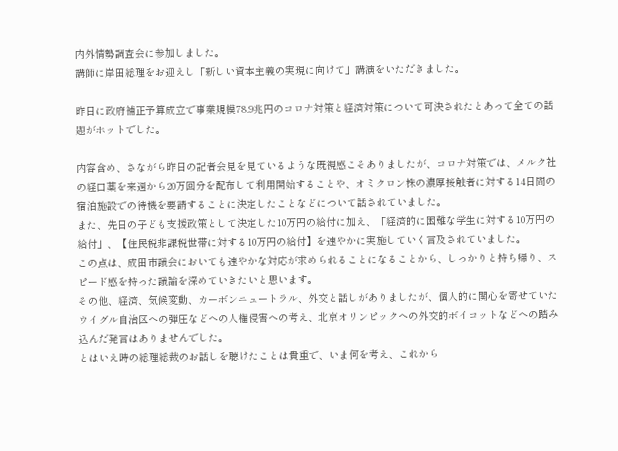内外情勢調査会に参加しました。
講師に岸田総理をお迎えし「新しい資本主義の実現に向けて」講演をいただきました。

昨日に政府補正予算成立で事業規模78.9兆円のコロナ対策と経済対策について可決されたとあって全ての話題がホットでした。

内容含め、さながら昨日の記者会見を見ているような既視感こそありましたが、コロナ対策では、メルク社の経口薬を来週から20万回分を配布して利用開始することや、オミクロン株の濃厚接触者に対する14日間の宿泊施設での待機を要請することに決定したことなどについて話されていました。
また、先日の子ども支援政策として決定した10万円の給付に加え、「経済的に困難な学生に対する10万円の給付」、【住民税非課税世帯に対する10万円の給付】を速やかに実施していく言及されていました。
この点は、成田市議会においても速やかな対応が求められることになることから、しっかりと持ち帰り、スピード感を持った議論を深めていきたいと思います。
その他、経済、気候変動、カーボンニュートラル、外交と話しがありましたが、個人的に関心を寄せていたウイグル自治区への弾圧などへの人権侵害への考え、北京オリンピックへの外交的ボイコットなどへの踏み込んだ発言はありませんでした。
とはいえ時の総理総裁のお話しを聴けたことは貴重で、いま何を考え、これから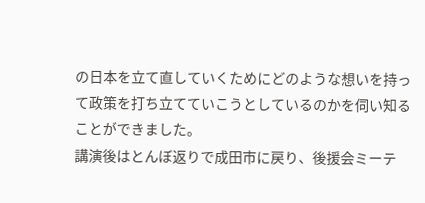の日本を立て直していくためにどのような想いを持って政策を打ち立てていこうとしているのかを伺い知ることができました。
講演後はとんぼ返りで成田市に戻り、後援会ミーテ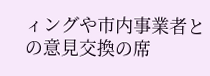ィングや市内事業者との意見交換の席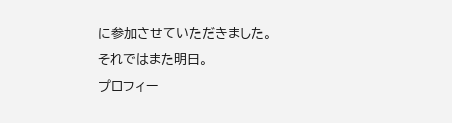に参加させていただきました。
それではまた明日。
プロフィー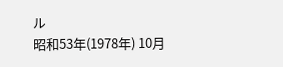ル
昭和53年(1978年) 10月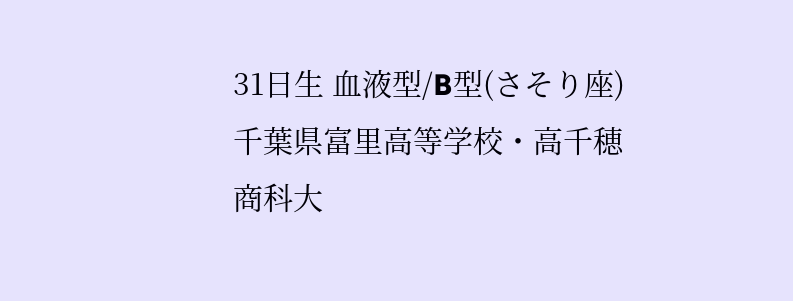31日生 血液型/B型(さそり座)
千葉県富里高等学校・高千穂商科大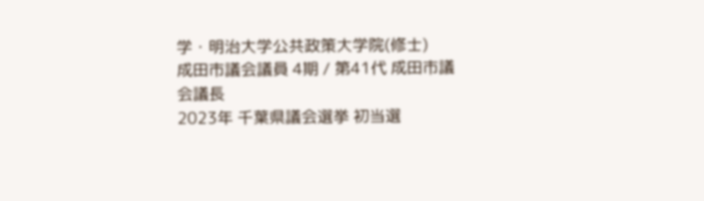学・明治大学公共政策大学院(修士)
成田市議会議員 4期 / 第41代 成田市議会議長
2023年 千葉県議会選挙 初当選